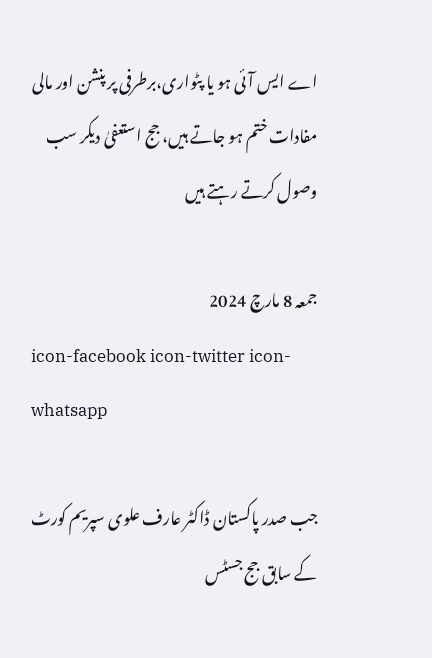اے ایس آئی ہو یا پٹواری،برطرفی پر پنشن اور مالی مفادات ختم ہو جاتے ہیں، جج استعفیٰ دیکر سب وصول کرتے رہتے ہیں

جمعہ 8 مارچ 2024
icon-facebook icon-twitter icon-whatsapp

جب صدر پاکستان ڈاکٹر عارف علوی سپریم کورٹ کے سابق جج جسٹس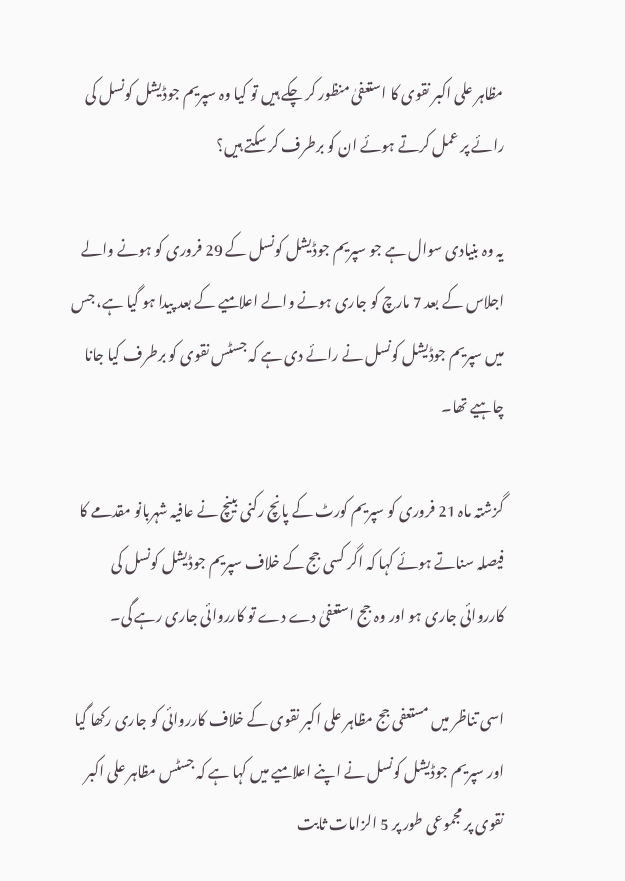مظاہر علی اکبر نقوی کا استعفیٰ منظور کر چکے ہیں تو کیا وہ سپریم جوڈیشل کونسل کی رائے پر عمل کرتے ہوئے ان کو برطرف کر سکتے ہیں؟

یہ وہ بنیادی سوال ہے جو سپریم جوڈیشل کونسل کے 29 فروری کو ہونے والے اجلاس کے بعد 7 مارچ کو جاری ہونے والے اعلامیے کے بعد پیدا ہو گیا ہے، جس میں سپریم جوڈیشل کونسل نے رائے دی ہے کہ جسٹس نقوی کو برطرف کیا جانا چاہیے تھا۔

گزشتہ ماہ 21 فروری کو سپریم کورٹ کے پانچ رکنی بینچ نے عافیہ شہربانو مقدمے کا فیصلہ سناتے ہوئے کہا کہ اگر کسی جج کے خلاف سپریم جوڈیشل کونسل کی کارروائی جاری ہو اور وہ جج استعفیٰ دے دے تو کارروائی جاری رہے گی۔

اسی تناظر میں مستعفی جج مظاہر علی اکبر نقوی کے خلاف کارروائی کو جاری رکھا گیا اور سپریم جوڈیشل کونسل نے اپنے اعلامیے میں کہا ہے کہ جسٹس مظاہر علی اکبر نقوی پر مجموعی طور پر 5 الزامات ثابت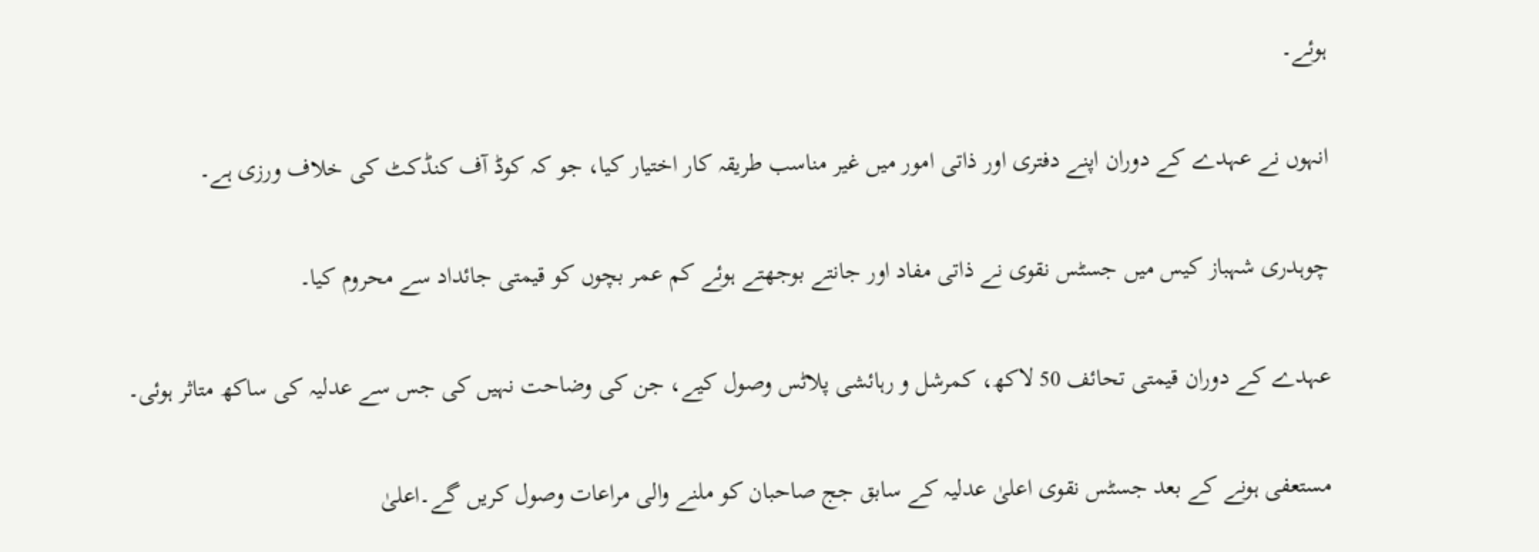ہوئے۔

انہوں نے عہدے کے دوران اپنے دفتری اور ذاتی امور میں غیر مناسب طریقہ کار اختیار کیا، جو کہ کوڈ آف کنڈکٹ کی خلاف ورزی ہے۔

چوہدری شہباز کیس میں جسٹس نقوی نے ذاتی مفاد اور جانتے بوجھتے ہوئے کم عمر بچوں کو قیمتی جائداد سے محروم کیا۔

عہدے کے دوران قیمتی تحائف 50 لاکھ، کمرشل و رہائشی پلاٹس وصول کیے، جن کی وضاحت نہیں کی جس سے عدلیہ کی ساکھ متاثر ہوئی۔

مستعفی ہونے کے بعد جسٹس نقوی اعلیٰ عدلیہ کے سابق جج صاحبان کو ملنے والی مراعات وصول کریں گے۔اعلیٰ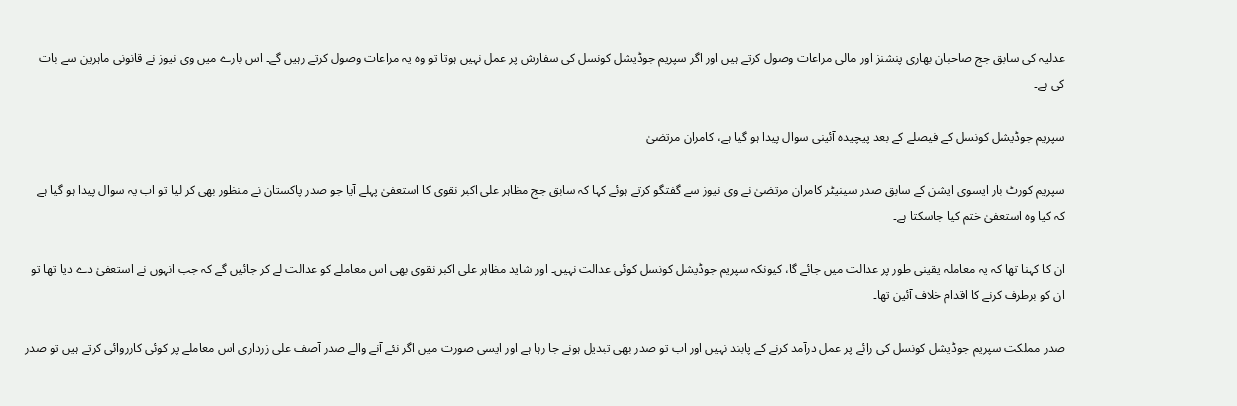عدلیہ کی سابق جج صاحبان بھاری پنشنز اور مالی مراعات وصول کرتے ہیں اور اگر سپریم جوڈیشل کونسل کی سفارش پر عمل نہیں ہوتا تو وہ یہ مراعات وصول کرتے رہیں گے۔ اس بارے میں وی نیوز نے قانونی ماہرین سے بات کی ہے۔

سپریم جوڈیشل کونسل کے فیصلے کے بعد پیچیدہ آئینی سوال پیدا ہو گیا ہے، کامران مرتضیٰ

سپریم کورٹ بار ایسوی ایشن کے سابق صدر سینیٹر کامران مرتضیٰ نے وی نیوز سے گفتگو کرتے ہوئے کہا کہ سابق جج مظاہر علی اکبر نقوی کا استعفیٰ پہلے آیا جو صدر پاکستان نے منظور بھی کر لیا تو اب یہ سوال پیدا ہو گیا ہے کہ کیا وہ استعفیٰ ختم کیا جاسکتا ہے۔

ان کا کہنا تھا کہ یہ معاملہ یقینی طور پر عدالت میں جائے گا، کیونکہ سپریم جوڈیشل کونسل کوئی عدالت نہیں۔ اور شاید مظاہر علی اکبر نقوی بھی اس معاملے کو عدالت لے کر جائیں گے کہ جب انہوں نے استعفیٰ دے دیا تھا تو ان کو برطرف کرنے کا اقدام خلاف آئین تھا۔

صدر مملکت سپریم جوڈیشل کونسل کی رائے پر عمل درآمد کرنے کے پابند نہیں اور اب تو صدر بھی تبدیل ہونے جا رہا ہے اور ایسی صورت میں اگر نئے آنے والے صدر آصف علی زرداری اس معاملے پر کوئی کارروائی کرتے ہیں تو صدر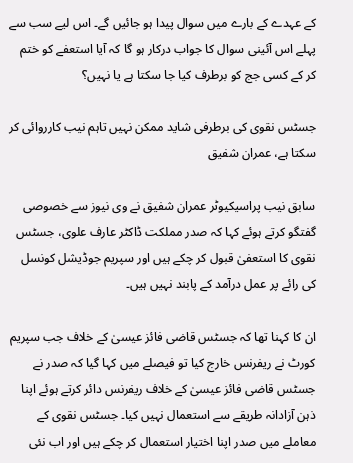کے عہدے کے بارے میں سوال پیدا ہو جائیں گے۔ اس لیے سب سے پہلے اس آئینی سوال کا جواب درکار ہو گا کہ آیا استعفے کو ختم کر کے کسی جج کو برطرف کیا جا سکتا ہے یا نہیں؟

جسٹس نقوی کی برطرفی شاید ممکن نہیں تاہم نیب کارروائی کر سکتا ہے، عمران شفیق

سابق نیب پراسیکیوٹر عمران شفیق نے وی نیوز سے خصوصی گفتگو کرتے ہوئے کہا کہ صدر مملکت ڈاکٹر عارف علوی، جسٹس نقوی کا استعفیٰ قبول کر چکے ہیں اور سپریم جوڈیشل کونسل کی رائے پر عمل درآمد کے پابند نہیں ہیں۔

ان کا کہنا تھا کہ جسٹس قاضی فائز عیسیٰ کے خلاف جب سپریم کورٹ نے ریفرنس خارج کیا تو فیصلے میں کہا گیا کہ صدر نے جسٹس قاضی فائز عیسیٰ کے خلاف ریفرنس دائر کرتے ہوئے اپنا ذہن آزادانہ طریقے سے استعمال نہیں کیا۔ جسٹس نقوی کے معاملے میں صدر اپنا اختیار استعمال کر چکے ہیں اور اب نئی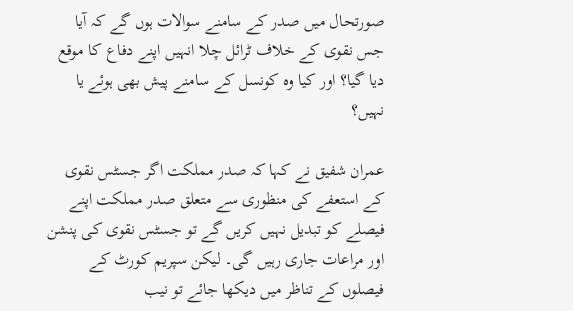صورتحال میں صدر کے سامنے سوالات ہوں گے کہ آیا جس نقوی کے خلاف ٹرائل چلا انہیں اپنے دفاع کا موقع دیا گیا؟ اور کیا وہ کونسل کے سامنے پیش بھی ہوئے یا نہیں؟

عمران شفیق نے کہا کہ صدر مملکت اگر جسٹس نقوی کے استعفے کی منظوری سے متعلق صدر مملکت اپنے فیصلے کو تبدیل نہیں کریں گے تو جسٹس نقوی کی پنشن اور مراعات جاری رہیں گی۔ لیکن سپریم کورٹ کے فیصلوں کے تناظر میں دیکھا جائے تو نیب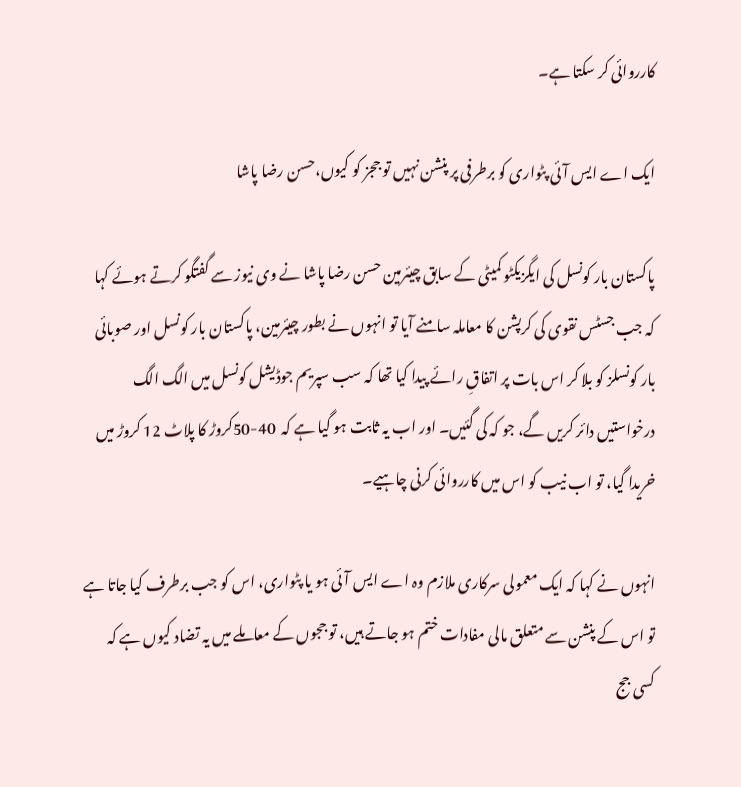کارروائی کر سکتا ہے۔

ایک اے ایس آئی پٹواری کو برطرفی پر پنشن نہیں تو ججز کو کیوں،حسن رضا پاشا

پاکستان بار کونسل کی ایگزیکٹو کمیٹی کے سابق چیئرمین حسن رضا پاشا نے وی نیوز سے گفتگو کرتے ہوئے کہا کہ جب جسٹس نقوی کی کرپشن کا معاملہ سامنے آیا تو انہوں نے بطور چیئرمین، پاکستان بار کونسل اور صوبائی بار کونسلز کو بلا کر اس بات پر اتفاقِ رائے پیدا کیا تھا کہ سب سپریم جوڈیشل کونسل میں الگ الگ درخواستیں دائر کریں گے، جو کہ کی گئیں۔ اور اب یہ ثابت ہو گیا ہے کہ  40-50کروڑ کا پلاٹ 12 کروڑ میں خریدا گیا، تو اب نیب کو اس میں کارروائی کرنی چاہیے۔

انہوں نے کہا کہ ایک معمولی سرکاری ملازم وہ اے ایس آئی ہو یا پٹواری، اس کو جب برطرف کیا جاتا ہے تو اس کے پنشن سے متعلق مالی مفادات ختم ہو جاتے ہیں، تو ججوں کے معاملے میں یہ تضاد کیوں ہے کہ کسی جج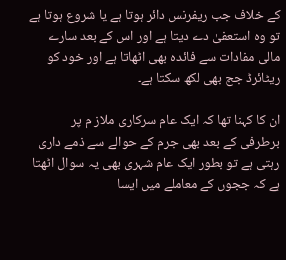کے خلاف جب ریفرنس دائر ہوتا ہے یا شروع ہوتا ہے تو وہ استعفیٰ دے دیتا ہے اور اس کے بعد سارے مالی مفادات سے فائدہ بھی اٹھاتا ہے اور خود کو ریٹائرڈ جج بھی لکھ سکتا ہے۔

ان کا کہنا تھا کہ ایک عام سرکاری ملاز م پر برطرفی کے بعد بھی جرم کے حوالے سے ذمے داری رہتی ہے تو بطور ایک عام شہری بھی یہ سوال اٹھتا ہے کہ ججوں کے معاملے میں ایسا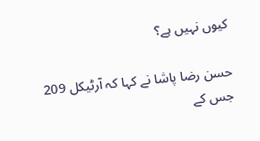کیوں نہیں ہے؟

حسن رضا پاشا نے کہا کہ آرٹیکل 209 جس کے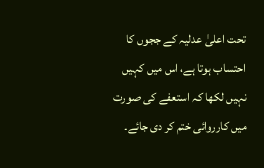تحت اعلیٰ عدلیہ کے ججوں کا احتساب ہوتا ہے، اس میں کہیں نہیں لکھا کہ استعفے کی صورت میں کارروائی ختم کر دی جائے۔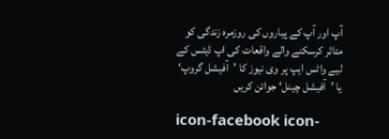آپ اور آپ کے پیاروں کی روزمرہ زندگی کو متاثر کرسکنے والے واقعات کی اپ ڈیٹس کے لیے واٹس ایپ پر وی نیوز کا ’آفیشل گروپ‘ یا ’آفیشل چینل‘ جوائن کریں

icon-facebook icon-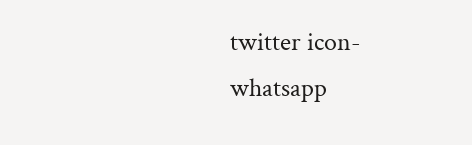twitter icon-whatsapp